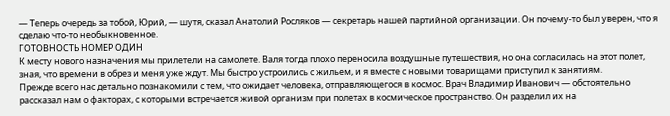— Теперь очередь за тобой, Юрий, — шутя, сказал Анатолий Росляков — секретарь нашей партийной организации. Он почему-то был уверен, что я сделаю что-то необыкновенное.
ГОТОВНОСТЬ НОМЕР ОДИН
К месту нового назначения мы прилетели на самолете. Валя тогда плохо переносила воздушные путешествия, но она согласилась на этот полет, зная, что времени в обрез и меня уже ждут. Мы быстро устроились с жильем, и я вместе с новыми товарищами приступил к занятиям.
Прежде всего нас детально познакомили с тем, что ожидает человека, отправляющегося в космос. Врач Владимир Иванович — обстоятельно рассказал нам о факторах, с которыми встречается живой организм при полетах в космическое пространство. Он разделил их на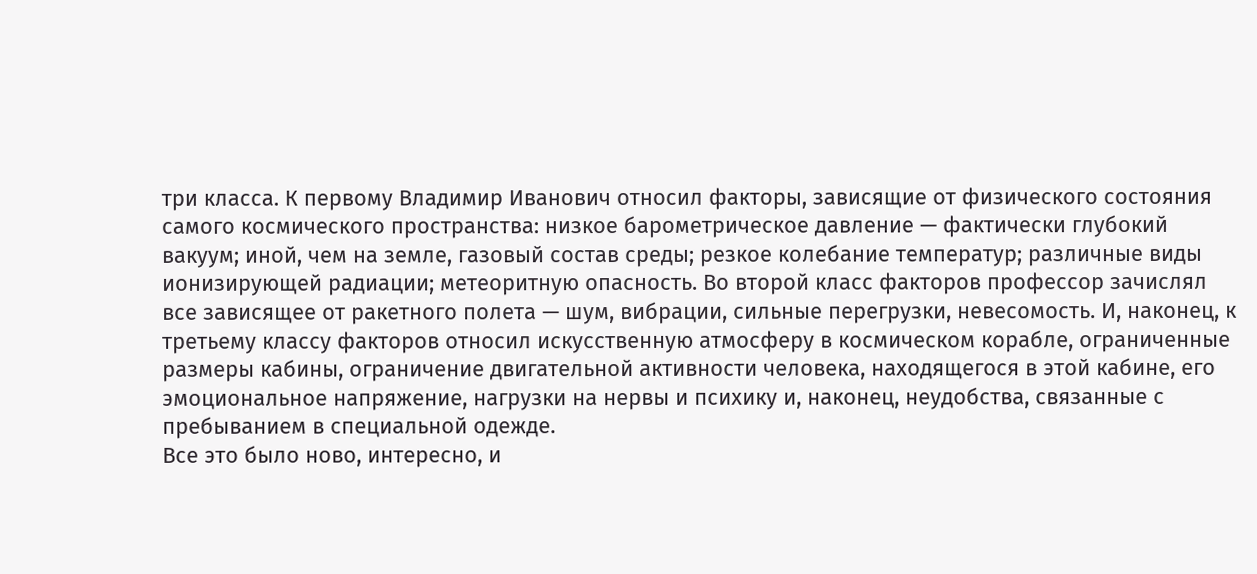три класса. К первому Владимир Иванович относил факторы, зависящие от физического состояния самого космического пространства: низкое барометрическое давление — фактически глубокий вакуум; иной, чем на земле, газовый состав среды; резкое колебание температур; различные виды ионизирующей радиации; метеоритную опасность. Во второй класс факторов профессор зачислял все зависящее от ракетного полета — шум, вибрации, сильные перегрузки, невесомость. И, наконец, к третьему классу факторов относил искусственную атмосферу в космическом корабле, ограниченные размеры кабины, ограничение двигательной активности человека, находящегося в этой кабине, его эмоциональное напряжение, нагрузки на нервы и психику и, наконец, неудобства, связанные с пребыванием в специальной одежде.
Все это было ново, интересно, и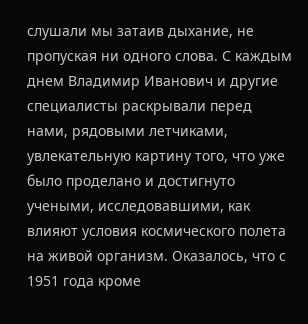слушали мы затаив дыхание, не пропуская ни одного слова. С каждым днем Владимир Иванович и другие специалисты раскрывали перед нами, рядовыми летчиками, увлекательную картину того, что уже было проделано и достигнуто учеными, исследовавшими, как влияют условия космического полета на живой организм. Оказалось, что с 1951 года кроме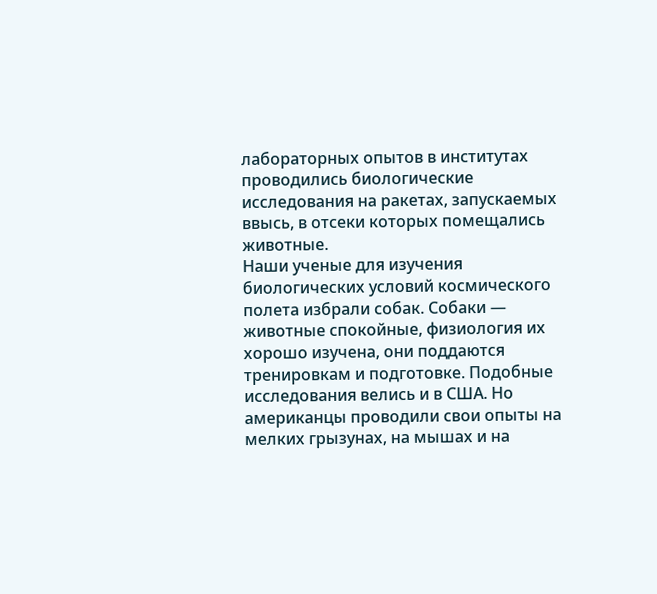лабораторных опытов в институтах проводились биологические исследования на ракетах, запускаемых ввысь, в отсеки которых помещались животные.
Наши ученые для изучения биологических условий космического полета избрали собак. Собаки — животные спокойные, физиология их хорошо изучена, они поддаются тренировкам и подготовке. Подобные исследования велись и в США. Но американцы проводили свои опыты на мелких грызунах, на мышах и на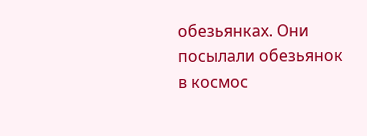обезьянках. Они посылали обезьянок в космос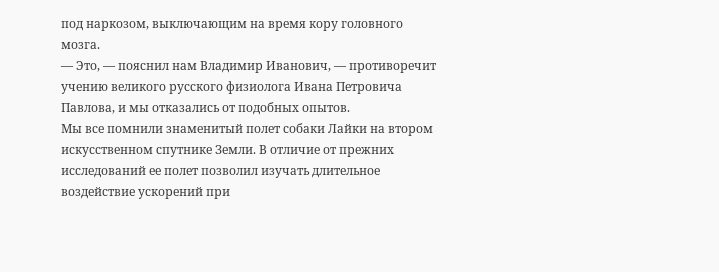под наркозом, выключающим на время кору головного мозга.
— Это, — пояснил нам Владимир Иванович, — противоречит учению великого русского физиолога Ивана Петровича Павлова, и мы отказались от подобных опытов.
Мы все помнили знаменитый полет собаки Лайки на втором искусственном спутнике Земли. В отличие от прежних исследований ее полет позволил изучать длительное воздействие ускорений при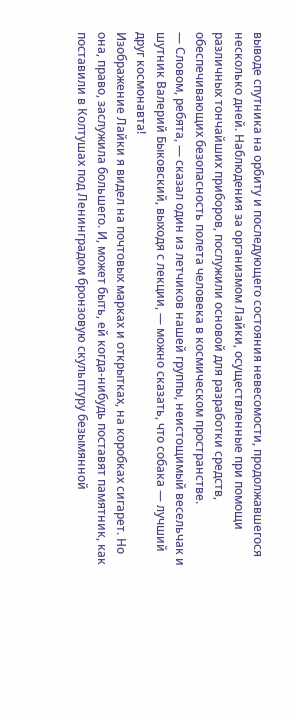выводе спутника на орбиту и последующего состояния невесомости, продолжавшегося несколько дней. Наблюдения за организмом Лайки, осуществленные при помощи различных тончайших приборов, послужили основой для разработки средств, обеспечивающих безопасность полета человека в космическом пространстве.
— Словом, ребята, — сказал один из летчиков нашей группы, неистощимый весельчак и шутник Валерий Быковский, выходя с лекции, — можно сказать, что собака — лучший друг космонавта!
Изображение Лайки я видел на почтовых марках и открытках, на коробках сигарет. Но она, право, заслужила большего. И, может быть, ей когда-нибудь поставят памятник, как поставили в Колтушах под Ленинградом бронзовую скульптуру безымянной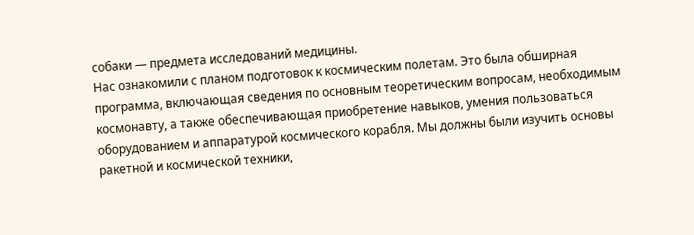собаки — предмета исследований медицины.
Нас ознакомили с планом подготовок к космическим полетам. Это была обширная программа, включающая сведения по основным теоретическим вопросам, необходимым космонавту, а также обеспечивающая приобретение навыков, умения пользоваться оборудованием и аппаратурой космического корабля. Мы должны были изучить основы ракетной и космической техники,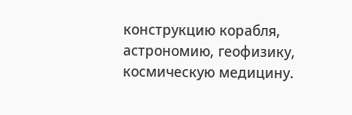конструкцию корабля, астрономию, геофизику, космическую медицину.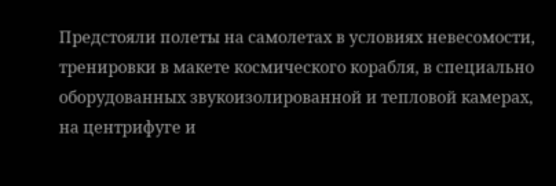Предстояли полеты на самолетах в условиях невесомости, тренировки в макете космического корабля, в специально оборудованных звукоизолированной и тепловой камерах, на центрифуге и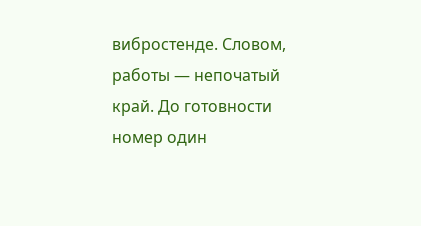вибростенде. Словом, работы — непочатый край. До готовности номер один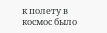к полету в космос было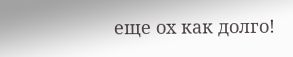еще ох как долго!